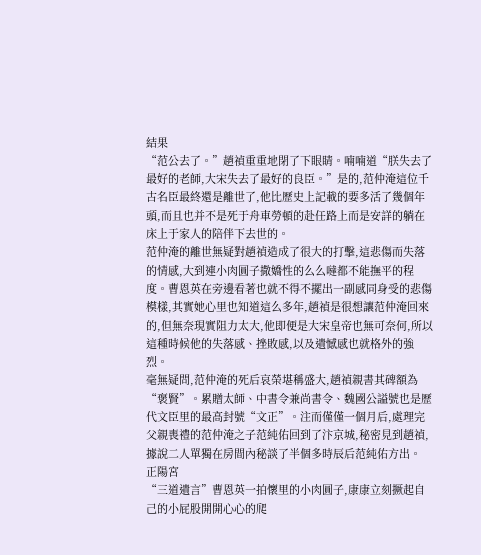結果
“范公去了。”趙禎重重地閉了下眼睛。喃喃道“朕失去了最好的老師,大宋失去了最好的良臣。”是的,范仲淹這位千古名臣最終還是離世了,他比歷史上記載的要多活了幾個年頭,而且也并不是死于舟車勞頓的赴任路上而是安詳的躺在床上于家人的陪伴下去世的。
范仲淹的離世無疑對趙禎造成了很大的打擊,這悲傷而失落的情感,大到連小肉圓子撒嬌性的么么噠都不能撫平的程度。曹恩英在旁邊看著也就不得不擺出一副感同身受的悲傷模樣,其實她心里也知道這么多年,趙禎是很想讓范仲淹回來的,但無奈現實阻力太大,他即便是大宋皇帝也無可奈何,所以這種時候他的失落感、挫敗感,以及遺憾感也就格外的強烈。
毫無疑問,范仲淹的死后哀榮堪稱盛大,趙禎親書其碑額為“褒賢”。累贈太師、中書令兼尚書令、魏國公謚號也是歷代文臣里的最高封號“文正”。注而僅僅一個月后,處理完父親喪禮的范仲淹之子范純佑回到了汴京城,秘密見到趙禎,據說二人單獨在房間內秘談了半個多時辰后范純佑方出。
正陽宮
“三道遺言”曹恩英一拍懷里的小肉圓子,康康立刻撅起自己的小屁股開開心心的爬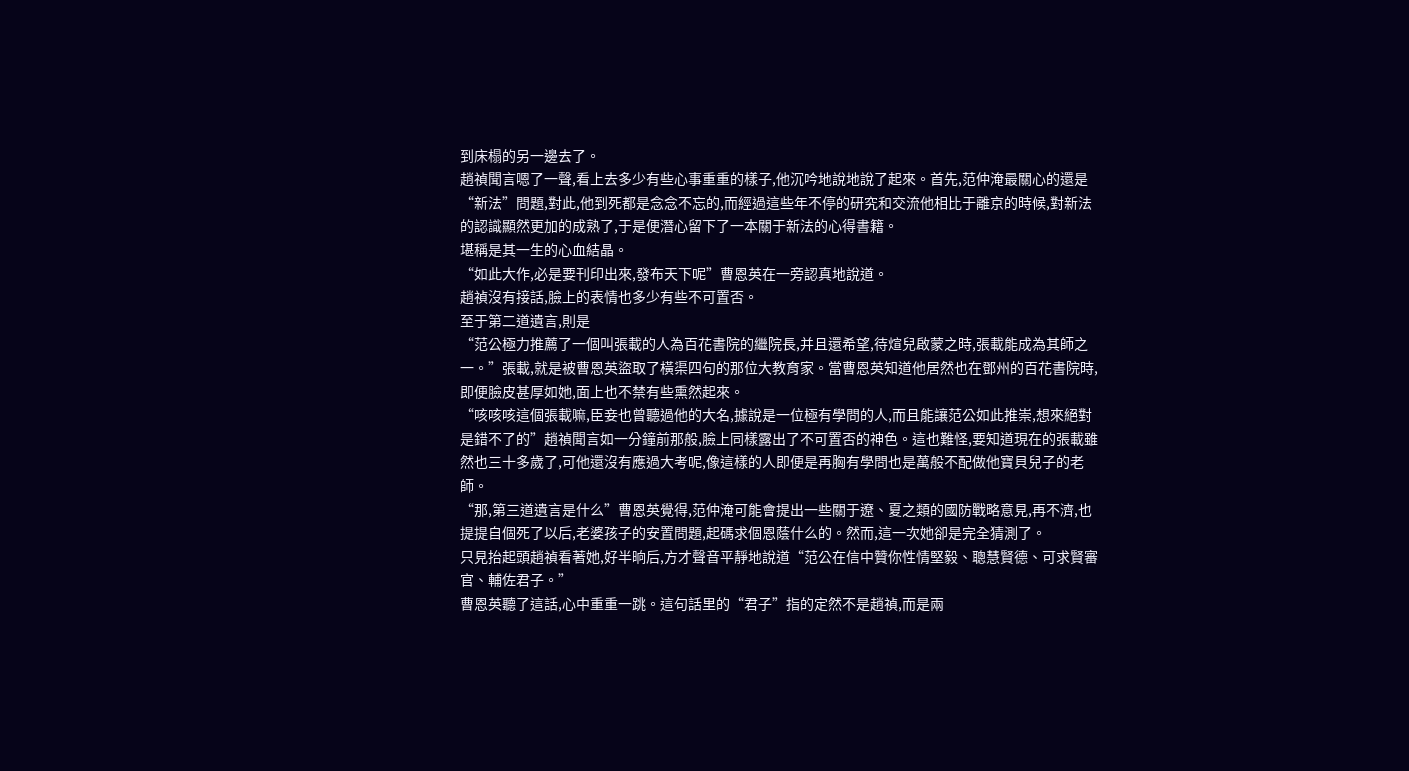到床榻的另一邊去了。
趙禎聞言嗯了一聲,看上去多少有些心事重重的樣子,他沉吟地說地說了起來。首先,范仲淹最關心的還是“新法”問題,對此,他到死都是念念不忘的,而經過這些年不停的研究和交流他相比于離京的時候,對新法的認識顯然更加的成熟了,于是便潛心留下了一本關于新法的心得書籍。
堪稱是其一生的心血結晶。
“如此大作,必是要刊印出來,發布天下呢”曹恩英在一旁認真地說道。
趙禎沒有接話,臉上的表情也多少有些不可置否。
至于第二道遺言,則是
“范公極力推薦了一個叫張載的人為百花書院的繼院長,并且還希望,待煊兒啟蒙之時,張載能成為其師之一。”張載,就是被曹恩英盜取了橫渠四句的那位大教育家。當曹恩英知道他居然也在鄧州的百花書院時,即便臉皮甚厚如她,面上也不禁有些熏然起來。
“咳咳咳這個張載嘛,臣妾也曾聽過他的大名,據說是一位極有學問的人,而且能讓范公如此推崇,想來絕對是錯不了的”趙禎聞言如一分鐘前那般,臉上同樣露出了不可置否的神色。這也難怪,要知道現在的張載雖然也三十多歲了,可他還沒有應過大考呢,像這樣的人即便是再胸有學問也是萬般不配做他寶貝兒子的老師。
“那,第三道遺言是什么”曹恩英覺得,范仲淹可能會提出一些關于遼、夏之類的國防戰略意見,再不濟,也提提自個死了以后,老婆孩子的安置問題,起碼求個恩蔭什么的。然而,這一次她卻是完全猜測了。
只見抬起頭趙禎看著她,好半晌后,方才聲音平靜地說道“范公在信中贊你性情堅毅、聰慧賢德、可求賢審官、輔佐君子。”
曹恩英聽了這話,心中重重一跳。這句話里的“君子”指的定然不是趙禎,而是兩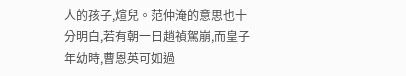人的孩子,煊兒。范仲淹的意思也十分明白,若有朝一日趙禎駕崩,而皇子年幼時,曹恩英可如過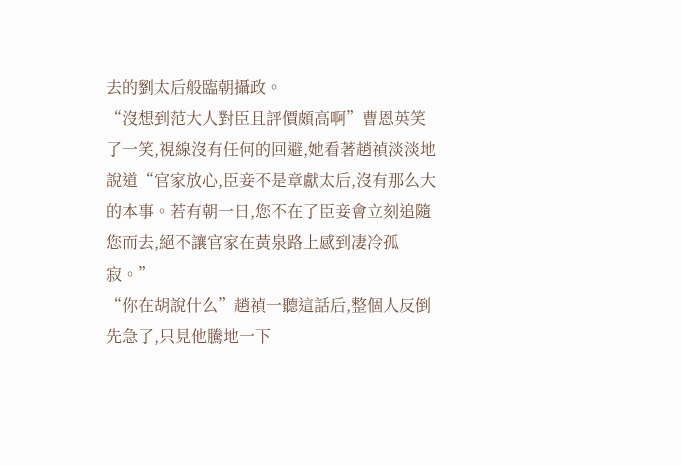去的劉太后般臨朝攝政。
“沒想到范大人對臣且評價頗高啊”曹恩英笑了一笑,視線沒有任何的回避,她看著趙禎淡淡地說道“官家放心,臣妾不是章獻太后,沒有那么大的本事。若有朝一日,您不在了臣妾會立刻追隨您而去,絕不讓官家在黃泉路上感到凄冷孤寂。”
“你在胡說什么”趙禎一聽這話后,整個人反倒先急了,只見他騰地一下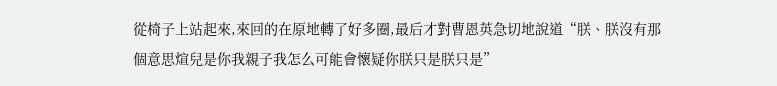從椅子上站起來,來回的在原地轉了好多圈,最后才對曹恩英急切地說道“朕、朕沒有那個意思煊兒是你我親子我怎么可能會懷疑你朕只是朕只是”